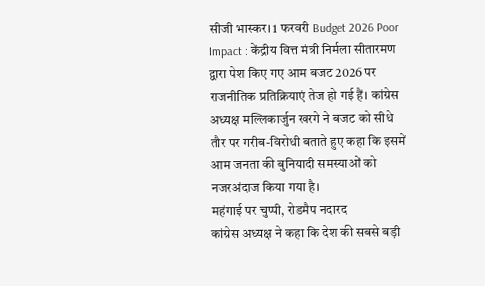सीजी भास्कर। 1 फरवरी Budget 2026 Poor Impact : केंद्रीय वित्त मंत्री निर्मला सीतारमण द्वारा पेश किए गए आम बजट 2026 पर राजनीतिक प्रतिक्रियाएं तेज हो गई हैं। कांग्रेस अध्यक्ष मल्लिकार्जुन खरगे ने बजट को सीधे तौर पर गरीब-विरोधी बताते हुए कहा कि इसमें आम जनता की बुनियादी समस्याओं को नजरअंदाज किया गया है।
महंगाई पर चुप्पी, रोडमैप नदारद
कांग्रेस अध्यक्ष ने कहा कि देश की सबसे बड़ी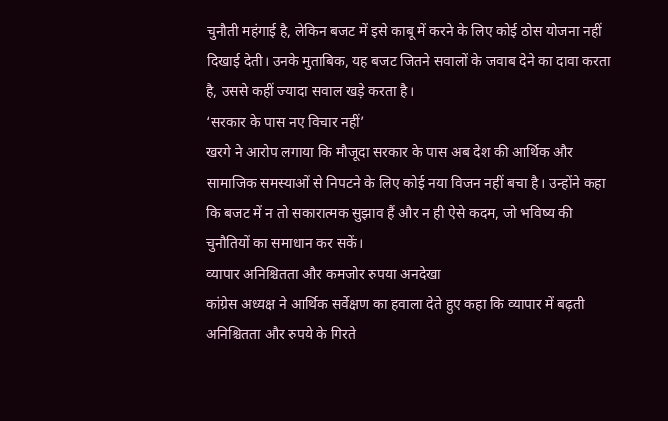चुनौती महंगाई है, लेकिन बजट में इसे काबू में करने के लिए कोई ठोस योजना नहीं दिखाई देती। उनके मुताबिक, यह बजट जितने सवालों के जवाब देने का दावा करता है, उससे कहीं ज्यादा सवाल खड़े करता है।
‘सरकार के पास नए विचार नहीं’
खरगे ने आरोप लगाया कि मौजूदा सरकार के पास अब देश की आर्थिक और सामाजिक समस्याओं से निपटने के लिए कोई नया विजन नहीं बचा है। उन्होंने कहा कि बजट में न तो सकारात्मक सुझाव हैं और न ही ऐसे कदम, जो भविष्य की चुनौतियों का समाधान कर सकें।
व्यापार अनिश्चितता और कमजोर रुपया अनदेखा
कांग्रेस अध्यक्ष ने आर्थिक सर्वेक्षण का हवाला देते हुए कहा कि व्यापार में बढ़ती अनिश्चितता और रुपये के गिरते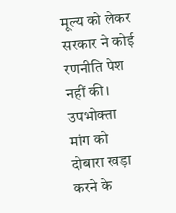मूल्य को लेकर सरकार ने कोई रणनीति पेश नहीं की। उपभोक्ता मांग को दोबारा खड़ा करने के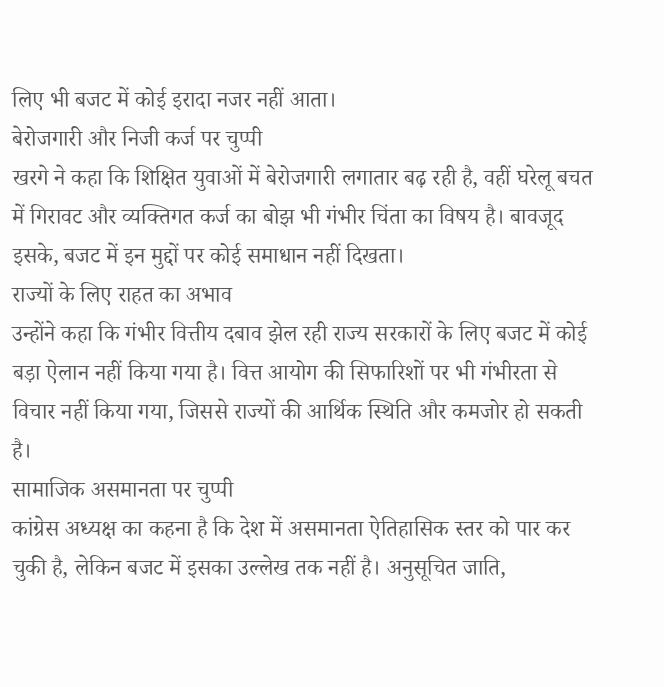लिए भी बजट में कोई इरादा नजर नहीं आता।
बेरोजगारी और निजी कर्ज पर चुप्पी
खरगे ने कहा कि शिक्षित युवाओं में बेरोजगारी लगातार बढ़ रही है, वहीं घरेलू बचत में गिरावट और व्यक्तिगत कर्ज का बोझ भी गंभीर चिंता का विषय है। बावजूद इसके, बजट में इन मुद्दों पर कोई समाधान नहीं दिखता।
राज्यों के लिए राहत का अभाव
उन्होंने कहा कि गंभीर वित्तीय दबाव झेल रही राज्य सरकारों के लिए बजट में कोई बड़ा ऐलान नहीं किया गया है। वित्त आयोग की सिफारिशों पर भी गंभीरता से विचार नहीं किया गया, जिससे राज्यों की आर्थिक स्थिति और कमजोर हो सकती है।
सामाजिक असमानता पर चुप्पी
कांग्रेस अध्यक्ष का कहना है कि देश में असमानता ऐतिहासिक स्तर को पार कर चुकी है, लेकिन बजट में इसका उल्लेख तक नहीं है। अनुसूचित जाति,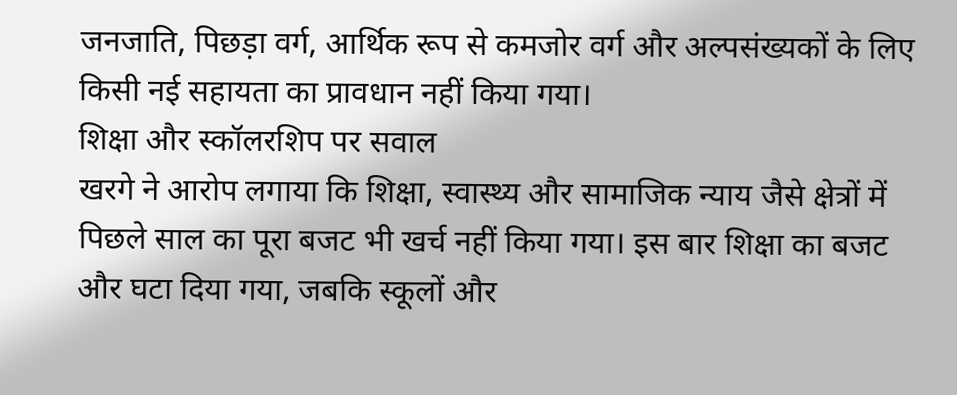जनजाति, पिछड़ा वर्ग, आर्थिक रूप से कमजोर वर्ग और अल्पसंख्यकों के लिए किसी नई सहायता का प्रावधान नहीं किया गया।
शिक्षा और स्कॉलरशिप पर सवाल
खरगे ने आरोप लगाया कि शिक्षा, स्वास्थ्य और सामाजिक न्याय जैसे क्षेत्रों में पिछले साल का पूरा बजट भी खर्च नहीं किया गया। इस बार शिक्षा का बजट और घटा दिया गया, जबकि स्कूलों और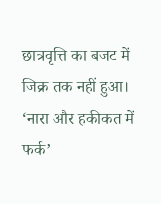छात्रवृत्ति का बजट में जिक्र तक नहीं हुआ।
‘नारा और हकीकत में फर्क’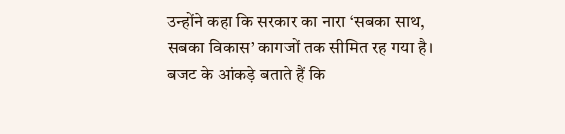उन्होंने कहा कि सरकार का नारा ‘सबका साथ, सबका विकास’ कागजों तक सीमित रह गया है। बजट के आंकड़े बताते हैं कि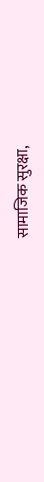सामाजिक सुरक्षा,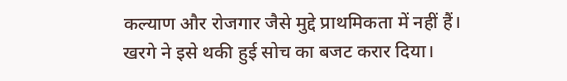कल्याण और रोजगार जैसे मुद्दे प्राथमिकता में नहीं हैं। खरगे ने इसे थकी हुई सोच का बजट करार दिया।